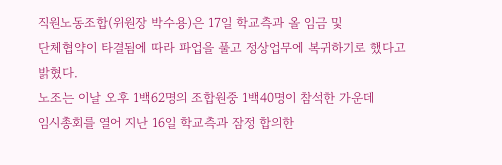직원노동조합(위원장 박수용)은 17일 학교측과 올 임금 및
단체협약이 타결됨에 따라 파업을 풀고 정상업무에 복귀하기로 했다고
밝혔다.
노조는 이날 오후 1백62명의 조합원중 1백40명이 참석한 가운데
임시총회를 열어 지난 16일 학교측과 잠정 합의한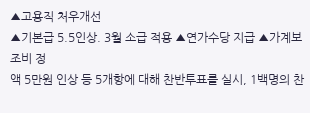▲고용직 처우개선
▲기본급 5.5인상. 3월 소급 적용 ▲연가수당 지급 ▲가계보조비 정
액 5만원 인상 등 5개항에 대해 찬반투표를 실시, 1백명의 찬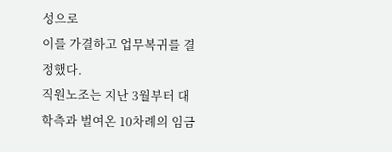성으로
이를 가결하고 업무복귀를 결정했다.
직원노조는 지난 3월부터 대학측과 벌여온 10차례의 임금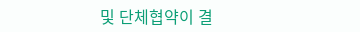및 단체협약이 결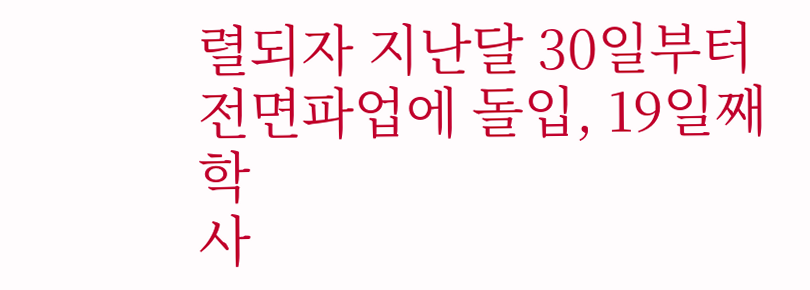렬되자 지난달 30일부터 전면파업에 돌입, 19일째 학
사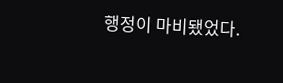행정이 마비됐었다.